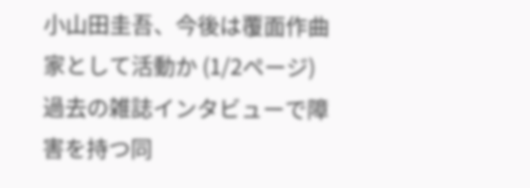小山田圭吾、今後は覆面作曲家として活動か (1/2ページ)
過去の雑誌インタビューで障害を持つ同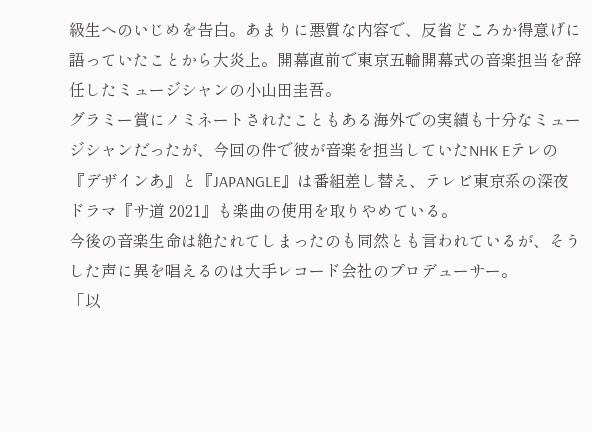級生へのいじめを告白。あまりに悪質な内容で、反省どころか得意げに語っていたことから大炎上。開幕直前で東京五輪開幕式の音楽担当を辞任したミュージシャンの小山田圭吾。
グラミー賞にノミネートされたこともある海外での実績も十分なミュージシャンだったが、今回の件で彼が音楽を担当していたNHK Eテレの『デザインあ』と『JAPANGLE』は番組差し替え、テレビ東京系の深夜ドラマ『サ道 2021』も楽曲の使用を取りやめている。
今後の音楽生命は絶たれてしまったのも同然とも言われているが、そうした声に異を唱えるのは大手レコード会社のプロデューサー。
「以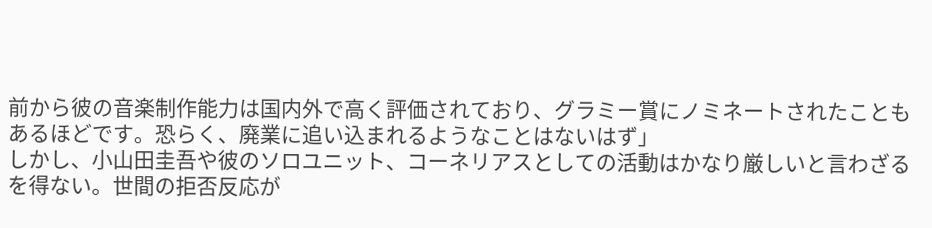前から彼の音楽制作能力は国内外で高く評価されており、グラミー賞にノミネートされたこともあるほどです。恐らく、廃業に追い込まれるようなことはないはず」
しかし、小山田圭吾や彼のソロユニット、コーネリアスとしての活動はかなり厳しいと言わざるを得ない。世間の拒否反応が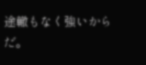途轍もなく強いからだ。